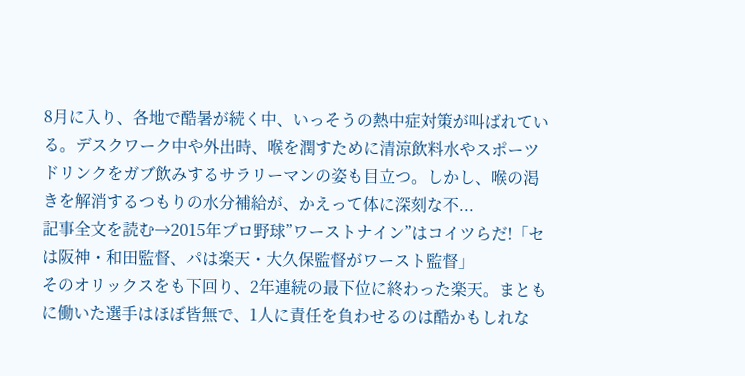8月に入り、各地で酷暑が続く中、いっそうの熱中症対策が叫ばれている。デスクワーク中や外出時、喉を潤すために清涼飲料水やスポーツドリンクをガブ飲みするサラリーマンの姿も目立つ。しかし、喉の渇きを解消するつもりの水分補給が、かえって体に深刻な不...
記事全文を読む→2015年プロ野球”ワーストナイン”はコイツらだ!「セは阪神・和田監督、パは楽天・大久保監督がワースト監督」
そのオリックスをも下回り、2年連続の最下位に終わった楽天。まともに働いた選手はほぼ皆無で、1人に責任を負わせるのは酷かもしれな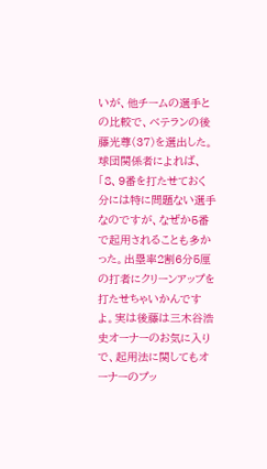いが、他チームの選手との比較で、ベテランの後藤光尊(37)を選出した。球団関係者によれば、
「8、9番を打たせておく分には特に問題ない選手なのですが、なぜか5番で起用されることも多かった。出塁率2割6分5厘の打者にクリーンアップを打たせちゃいかんですよ。実は後藤は三木谷浩史オーナーのお気に入りで、起用法に関してもオーナーのプッ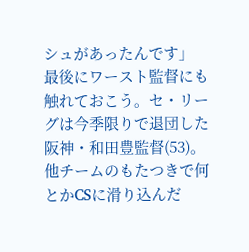シュがあったんです」
最後にワースト監督にも触れておこう。セ・リーグは今季限りで退団した阪神・和田豊監督(53)。他チームのもたつきで何とかCSに滑り込んだ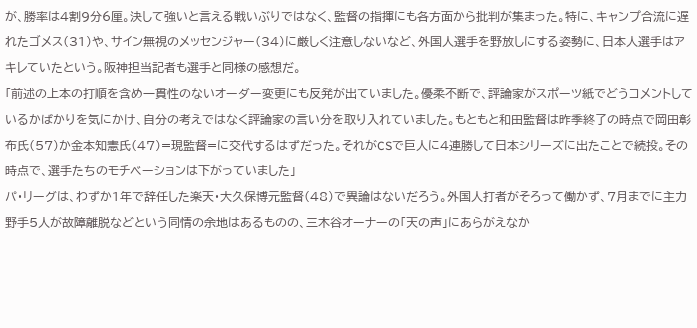が、勝率は4割9分6厘。決して強いと言える戦いぶりではなく、監督の指揮にも各方面から批判が集まった。特に、キャンプ合流に遅れたゴメス(31)や、サイン無視のメッセンジャー(34)に厳しく注意しないなど、外国人選手を野放しにする姿勢に、日本人選手はアキレていたという。阪神担当記者も選手と同様の感想だ。
「前述の上本の打順を含め一貫性のないオーダー変更にも反発が出ていました。優柔不断で、評論家がスポーツ紙でどうコメントしているかばかりを気にかけ、自分の考えではなく評論家の言い分を取り入れていました。もともと和田監督は昨季終了の時点で岡田彰布氏(57)か金本知憲氏(47)=現監督=に交代するはずだった。それがCSで巨人に4連勝して日本シリーズに出たことで続投。その時点で、選手たちのモチベーションは下がっていました」
パ・リーグは、わずか1年で辞任した楽天・大久保博元監督(48)で異論はないだろう。外国人打者がそろって働かず、7月までに主力野手5人が故障離脱などという同情の余地はあるものの、三木谷オーナーの「天の声」にあらがえなか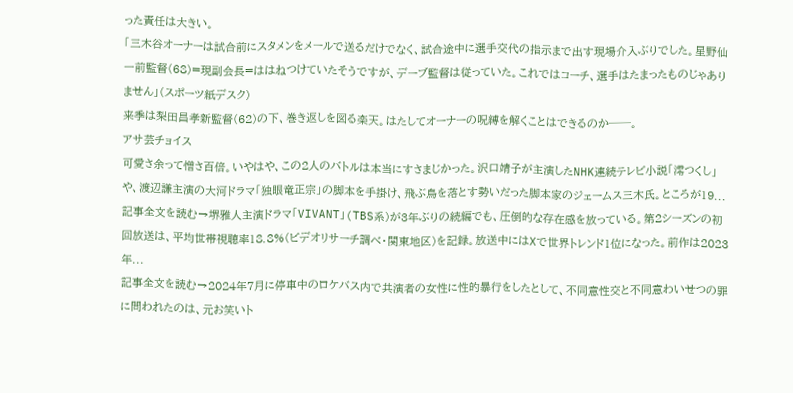った責任は大きい。
「三木谷オーナーは試合前にスタメンをメールで送るだけでなく、試合途中に選手交代の指示まで出す現場介入ぶりでした。星野仙一前監督(68)=現副会長=ははねつけていたそうですが、デーブ監督は従っていた。これではコーチ、選手はたまったものじゃありません」(スポーツ紙デスク)
来季は梨田昌孝新監督(62)の下、巻き返しを図る楽天。はたしてオーナーの呪縛を解くことはできるのか──。
アサ芸チョイス
可愛さ余って憎さ百倍。いやはや、この2人のバトルは本当にすさまじかった。沢口靖子が主演したNHK連続テレビ小説「澪つくし」や、渡辺謙主演の大河ドラマ「独眼竜正宗」の脚本を手掛け、飛ぶ鳥を落とす勢いだった脚本家のジェームス三木氏。ところが19...
記事全文を読む→堺雅人主演ドラマ「VIVANT」(TBS系)が3年ぶりの続編でも、圧倒的な存在感を放っている。第2シーズンの初回放送は、平均世帯視聴率18.8%(ビデオリサーチ調べ・関東地区)を記録。放送中にはXで世界トレンド1位になった。前作は2023年...
記事全文を読む→2024年7月に停車中のロケバス内で共演者の女性に性的暴行をしたとして、不同意性交と不同意わいせつの罪に問われたのは、元お笑いト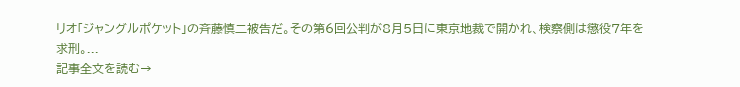リオ「ジャングルポケット」の斉藤慎二被告だ。その第6回公判が8月5日に東京地裁で開かれ、検察側は懲役7年を求刑。...
記事全文を読む→